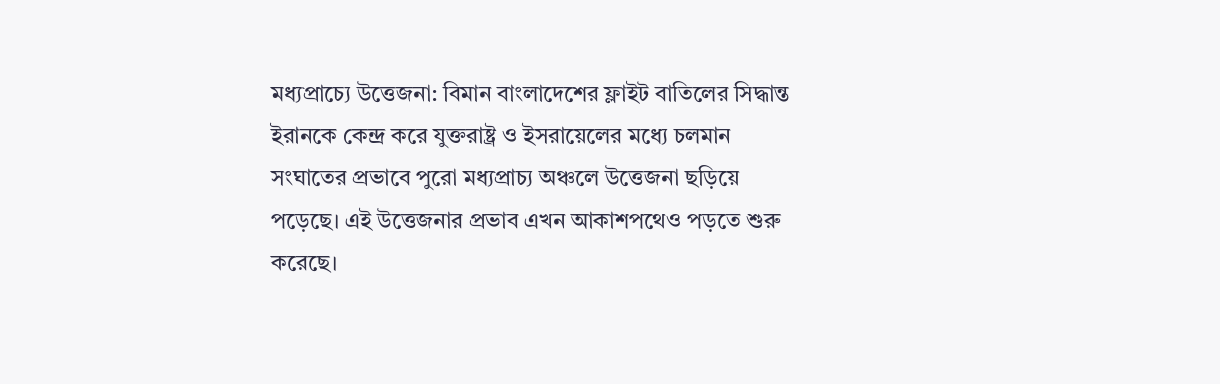মধ্যপ্রাচ্যে উত্তেজনা: বিমান বাংলাদেশের ফ্লাইট বাতিলের সিদ্ধান্ত
ইরানকে কেন্দ্র করে যুক্তরাষ্ট্র ও ইসরায়েলের মধ্যে চলমান সংঘাতের প্রভাবে পুরো মধ্যপ্রাচ্য অঞ্চলে উত্তেজনা ছড়িয়ে পড়েছে। এই উত্তেজনার প্রভাব এখন আকাশপথেও পড়তে শুরু করেছে।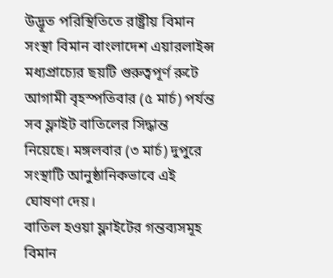উদ্ভূত পরিস্থিতিতে রাষ্ট্রীয় বিমান সংস্থা বিমান বাংলাদেশ এয়ারলাইন্স মধ্যপ্রাচ্যের ছয়টি গুরুত্বপূর্ণ রুটে আগামী বৃহস্পতিবার (৫ মার্চ) পর্যন্ত সব ফ্লাইট বাতিলের সিদ্ধান্ত নিয়েছে। মঙ্গলবার (৩ মার্চ) দুপুরে সংস্থাটি আনুষ্ঠানিকভাবে এই ঘোষণা দেয়।
বাতিল হওয়া ফ্লাইটের গন্তব্যসমূহ
বিমান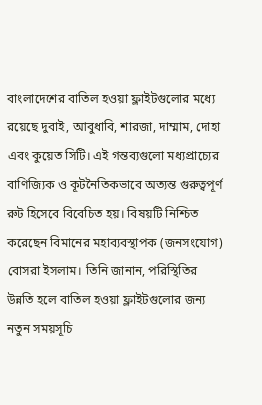বাংলাদেশের বাতিল হওয়া ফ্লাইটগুলোর মধ্যে রয়েছে দুবাই, আবুধাবি, শারজা, দাম্মাম, দোহা এবং কুয়েত সিটি। এই গন্তব্যগুলো মধ্যপ্রাচ্যের বাণিজ্যিক ও কূটনৈতিকভাবে অত্যন্ত গুরুত্বপূর্ণ রুট হিসেবে বিবেচিত হয়। বিষয়টি নিশ্চিত করেছেন বিমানের মহাব্যবস্থাপক (জনসংযোগ) বোসরা ইসলাম। তিনি জানান, পরিস্থিতির উন্নতি হলে বাতিল হওয়া ফ্লাইটগুলোর জন্য নতুন সময়সূচি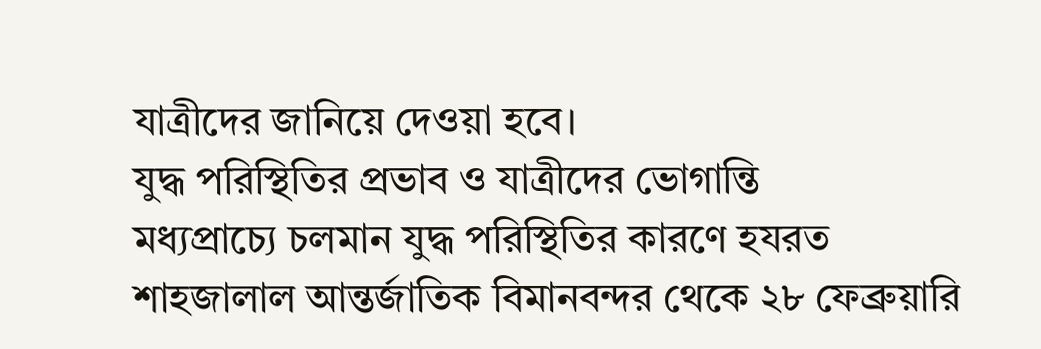যাত্রীদের জানিয়ে দেওয়া হবে।
যুদ্ধ পরিস্থিতির প্রভাব ও যাত্রীদের ভোগান্তি
মধ্যপ্রাচ্যে চলমান যুদ্ধ পরিস্থিতির কারণে হযরত শাহজালাল আন্তর্জাতিক বিমানবন্দর থেকে ২৮ ফেব্রুয়ারি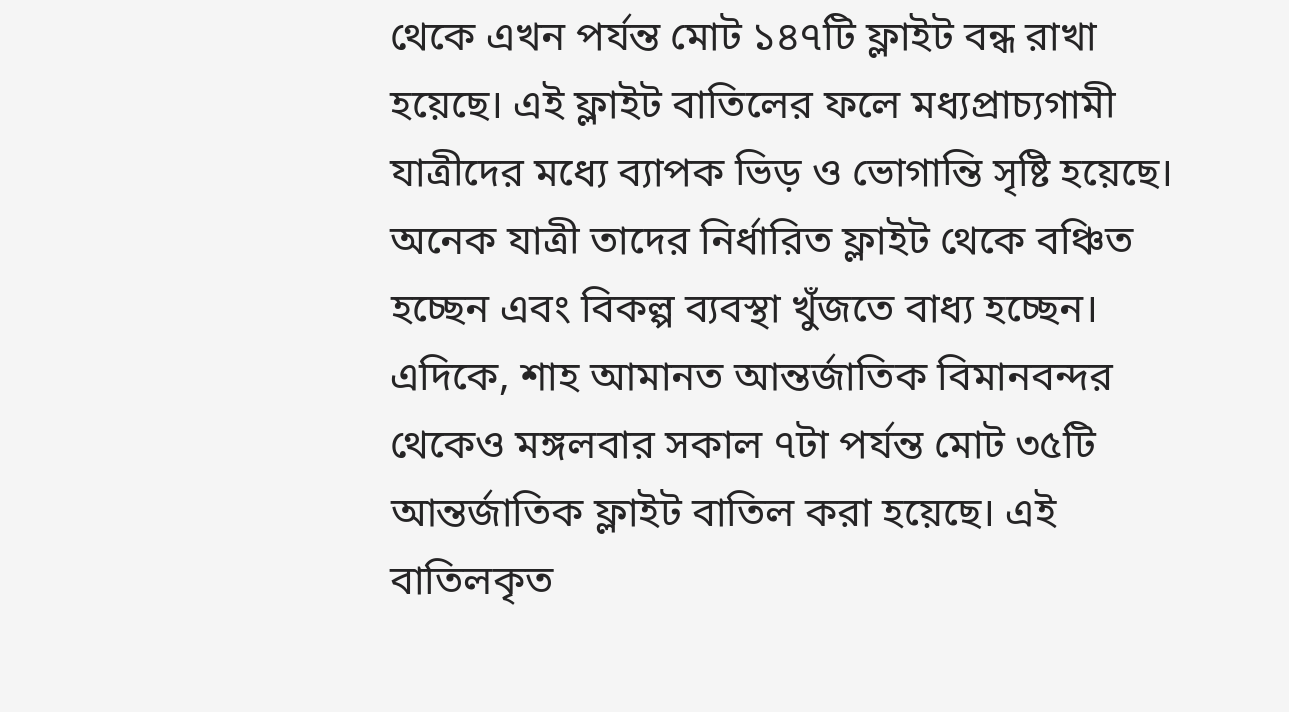থেকে এখন পর্যন্ত মোট ১৪৭টি ফ্লাইট বন্ধ রাখা হয়েছে। এই ফ্লাইট বাতিলের ফলে মধ্যপ্রাচ্যগামী যাত্রীদের মধ্যে ব্যাপক ভিড় ও ভোগান্তি সৃষ্টি হয়েছে। অনেক যাত্রী তাদের নির্ধারিত ফ্লাইট থেকে বঞ্চিত হচ্ছেন এবং বিকল্প ব্যবস্থা খুঁজতে বাধ্য হচ্ছেন।
এদিকে, শাহ আমানত আন্তর্জাতিক বিমানবন্দর থেকেও মঙ্গলবার সকাল ৭টা পর্যন্ত মোট ৩৫টি আন্তর্জাতিক ফ্লাইট বাতিল করা হয়েছে। এই বাতিলকৃত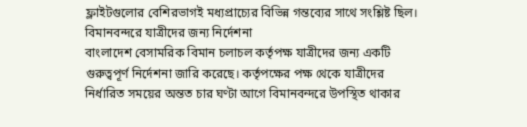ফ্লাইটগুলোর বেশিরভাগই মধ্যপ্রাচ্যের বিভিন্ন গন্তব্যের সাথে সংশ্লিষ্ট ছিল।
বিমানবন্দরে যাত্রীদের জন্য নির্দেশনা
বাংলাদেশ বেসামরিক বিমান চলাচল কর্তৃপক্ষ যাত্রীদের জন্য একটি গুরুত্বপূর্ণ নির্দেশনা জারি করেছে। কর্তৃপক্ষের পক্ষ থেকে যাত্রীদের নির্ধারিত সময়ের অন্তত চার ঘণ্টা আগে বিমানবন্দরে উপস্থিত থাকার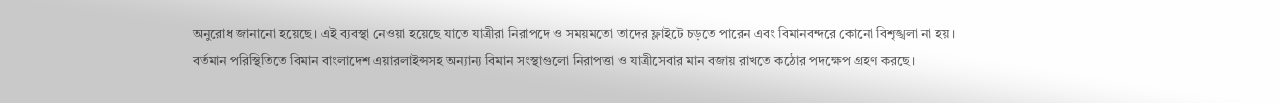অনুরোধ জানানো হয়েছে। এই ব্যবস্থা নেওয়া হয়েছে যাতে যাত্রীরা নিরাপদে ও সময়মতো তাদের ফ্লাইটে চড়তে পারেন এবং বিমানবন্দরে কোনো বিশৃঙ্খলা না হয়।
বর্তমান পরিস্থিতিতে বিমান বাংলাদেশ এয়ারলাইন্সসহ অন্যান্য বিমান সংস্থাগুলো নিরাপত্তা ও যাত্রীসেবার মান বজায় রাখতে কঠোর পদক্ষেপ গ্রহণ করছে।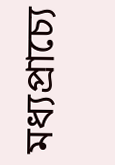মধ্যপ্রাচ্যে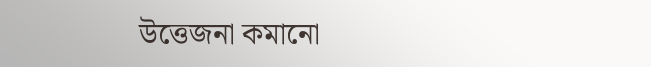উত্তেজনা কমানো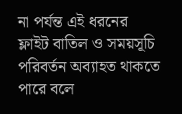না পর্যন্ত এই ধরনের ফ্লাইট বাতিল ও সময়সূচি পরিবর্তন অব্যাহত থাকতে পারে বলে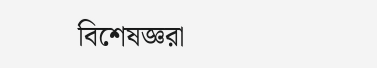বিশেষজ্ঞরা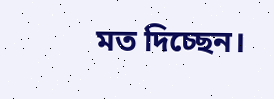মত দিচ্ছেন।